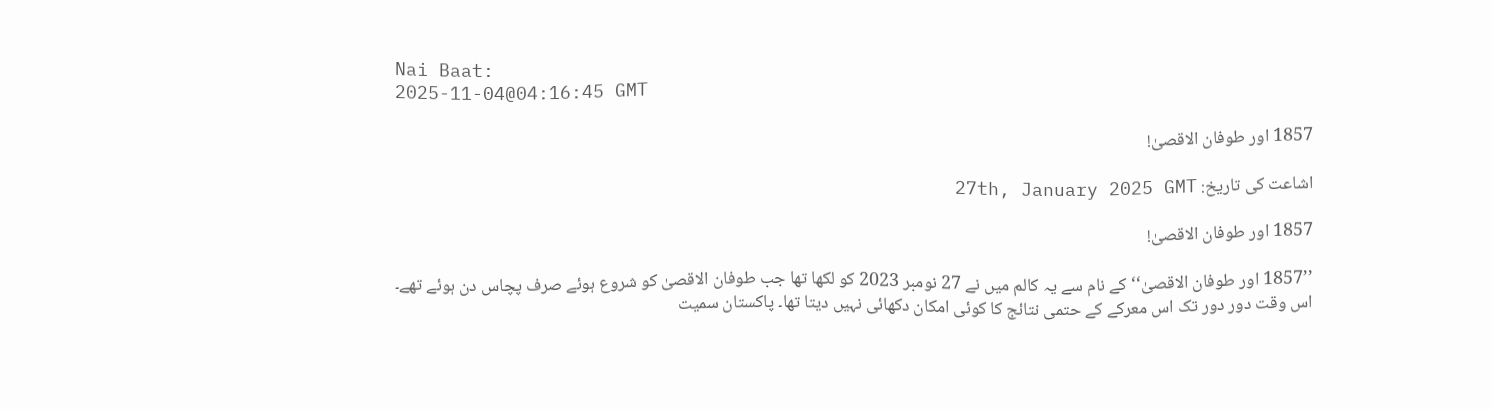Nai Baat:
2025-11-04@04:16:45 GMT

1857 اور طوفان الاقصیٰ!

اشاعت کی تاریخ: 27th, January 2025 GMT

1857 اور طوفان الاقصیٰ!

’’1857 اور طوفان الاقصیٰ‘‘ کے نام سے یہ کالم میں نے 27 نومبر 2023 کو لکھا تھا جب طوفان الاقصیٰ کو شروع ہوئے صرف پچاس دن ہوئے تھے۔ اس وقت دور دور تک اس معرکے کے حتمی نتائج کا کوئی امکان دکھائی نہیں دیتا تھا۔ پاکستان سمیت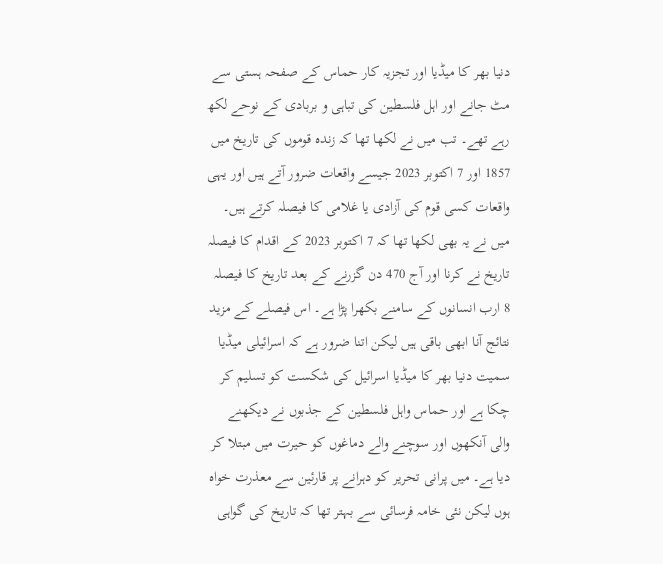دنیا بھر کا میڈیا اور تجزیہ کار حماس کے صفحہ ہستی سے مٹ جانے اور اہل فلسطین کی تباہی و بربادی کے نوحے لکھ رہے تھے۔ تب میں نے لکھا تھا کہ زندہ قوموں کی تاریخ میں 1857 اور 7 اکتوبر 2023 جیسے واقعات ضرور آتے ہیں اور یہی واقعات کسی قوم کی آزادی یا غلامی کا فیصلہ کرتے ہیں۔ میں نے یہ بھی لکھا تھا کہ 7 اکتوبر 2023 کے اقدام کا فیصلہ تاریخ نے کرنا اور آج 470 دن گزرنے کے بعد تاریخ کا فیصلہ 8 ارب انسانوں کے سامنے بکھرا پڑا ہے۔ اس فیصلے کے مزید نتائج آنا ابھی باقی ہیں لیکن اتنا ضرور ہے کہ اسرائیلی میڈیا سمیت دنیا بھر کا میڈیا اسرائیل کی شکست کو تسلیم کر چکا ہے اور حماس واہل فلسطین کے جذبوں نے دیکھنے والی آنکھوں اور سوچنے والے دماغوں کو حیرت میں مبتلا کر دیا ہے۔ میں پرانی تحریر کو دہرانے پر قارئین سے معذرت خواہ ہوں لیکن نئی خامہ فرسائی سے بہتر تھا کہ تاریخ کی گواہی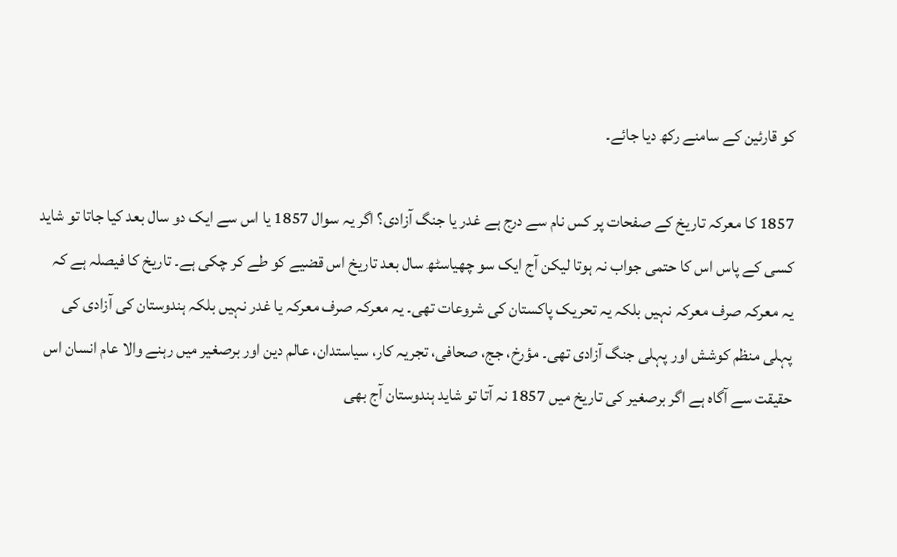کو قارئین کے سامنے رکھ دیا جائے۔

1857 کا معرکہ تاریخ کے صفحات پر کس نام سے درج ہے غدر یا جنگ آزادی؟ اگر یہ سوال 1857 یا اس سے ایک دو سال بعد کیا جاتا تو شاید کسی کے پاس اس کا حتمی جواب نہ ہوتا لیکن آج ایک سو چھیاسٹھ سال بعد تاریخ اس قضیے کو طے کر چکی ہے۔ تاریخ کا فیصلہ ہے کہ یہ معرکہ صرف معرکہ نہیں بلکہ یہ تحریک پاکستان کی شروعات تھی۔ یہ معرکہ صرف معرکہ یا غدر نہیں بلکہ ہندوستان کی آزادی کی پہلی منظم کوشش اور پہلی جنگ آزادی تھی۔ مؤرخ، جج، صحافی، تجریہ کار، سیاستدان، عالم دین اور برصغیر میں رہنے والا عام انسان اس حقیقت سے آگاہ ہے اگر برصغیر کی تاریخ میں 1857 نہ آتا تو شاید ہندوستان آج بھی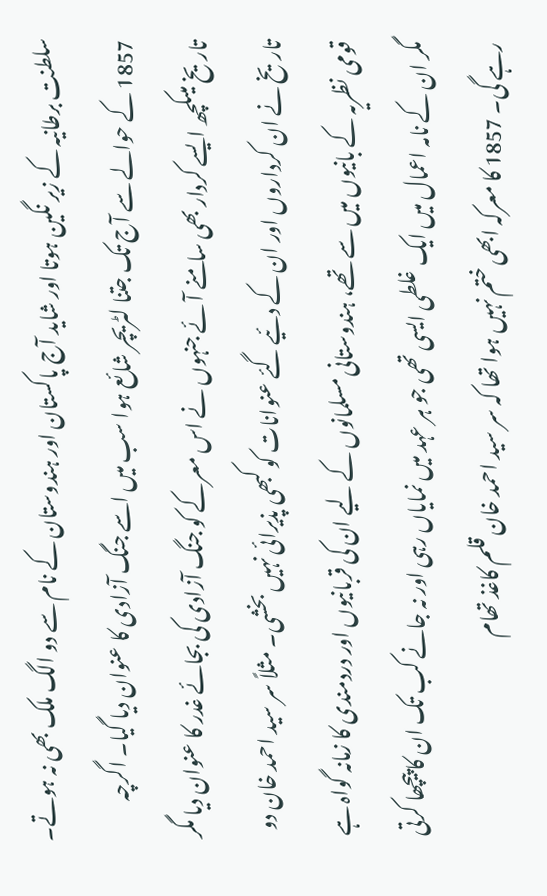سلطنت برطانیہ کے زیر نگین ہوتا اور شاید آج پاکستان اور ہندوستان کے نام سے دو الگ ملک بھی نہ ہوتے۔ 1857 کے حوالے سے آج تک جتنا لٹریچر شائع ہوا سب میں اسے جنگ آزادی کا عنوان دیا گیا۔ اگرچہ تاریخ میںکچھ ایسے کردار بھی سامنے آئے جنہوں نے اس معرکے کو جنگ آزادی کی بجائے غدر کا عنوان دیا مگر تاریخ نے ان کرداروں اور ان کے دئیے گئے عنوانات کو کبھی پذیرائی نہیں بخشی۔ مثلاً سر سید احمد خان دو قومی نظریہ کے بانیوں میں سے تھے، ہندوستانی مسلمانوں کے لیے ان کی قربانیوں اور دردمندی کا زمانہ گواہ ہے مگر ان کے نامہ اعمال میں ایک غلطی ایسی تھی جو ہر عہد میں نمایاں رہی اور نہ جانے کب تک ان کا پیچھا کرتی رہے گی۔ 1857 کا معرکہ ابھی ختم نہیں ہوا تھا کہ سر سید احمد خان قلم کاغذ تھام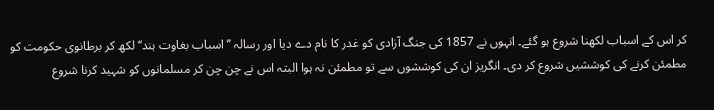کر اس کے اسباب لکھنا شروع ہو گئے۔ انہوں نے 1857 کی جنگ آزادی کو غدر کا نام دے دیا اور رسالہ ’’اسباب بغاوت ہند‘‘ لکھ کر برطانوی حکومت کو مطمئن کرنے کی کوششیں شروع کر دی۔ انگریز ان کی کوششوں سے تو مطمئن نہ ہوا البتہ اس نے چن چن کر مسلمانوں کو شہید کرنا شروع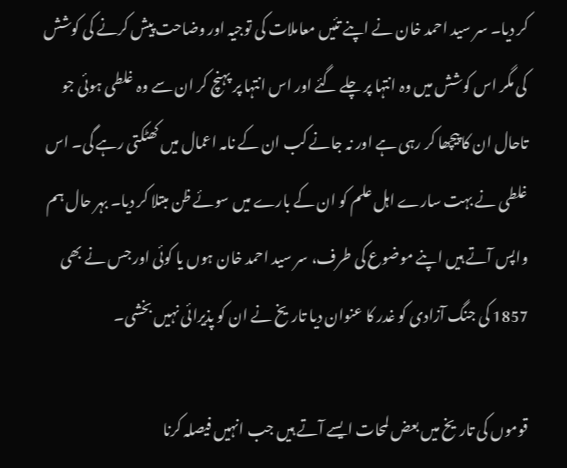کر دیا۔ سر سید احمد خان نے اپنے تئیں معاملات کی توجیہ اور وضاحت پیش کرنے کی کوشش کی مگر اس کوشش میں وہ انتہا پر چلے گئے اور اس انتہا پر پہنچ کر ان سے وہ غلطی ہوئی جو تاحال ان کا پیچھا کر رہی ہے اور نہ جانے کب ان کے نامہ اعمال میں کھٹکتی رہے گی۔ اس غلطی نے بہت سارے اہل علم کو ان کے بارے میں سوئے ظن مبتلا کر دیا۔ بہر حال ہم واپس آتے ہیں اپنے موضوع کی طرف، سر سید احمد خان ہوں یا کوئی اور جس نے بھی 1857 کی جنگ آزادی کو غدر کا عنوان دیا تاریخ نے ان کو پذیرائی نہیں بخشی۔

قوموں کی تاریخ میں بعض لمحات ایسے آتے ہیں جب انہیں فیصلہ کرنا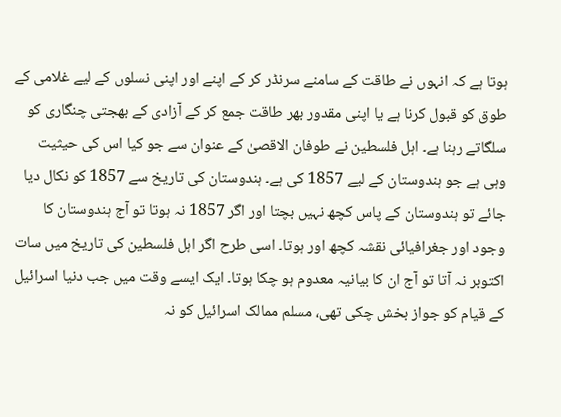ہوتا ہے کہ انہوں نے طاقت کے سامنے سرنڈر کر کے اپنے اور اپنی نسلوں کے لیے غلامی کے طوق کو قبول کرنا ہے یا اپنی مقدور بھر طاقت جمع کر کے آزادی کے بھجتی چنگاری کو سلگاتے رہنا ہے۔ اہل فلسطین نے طوفان الاقصیٰ کے عنوان سے جو کیا اس کی حیثیت وہی ہے جو ہندوستان کے لیے 1857 کی ہے۔ ہندوستان کی تاریخ سے 1857 کو نکال دیا جائے تو ہندوستان کے پاس کچھ نہیں بچتا اور اگر 1857 نہ ہوتا تو آج ہندوستان کا وجود اور جغرافیائی نقشہ کچھ اور ہوتا۔ اسی طرح اگر اہل فلسطین کی تاریخ میں سات اکتوبر نہ آتا تو آج ان کا بیانیہ معدوم ہو چکا ہوتا۔ ایک ایسے وقت میں جب دنیا اسرائیل کے قیام کو جواز بخش چکی تھی، مسلم ممالک اسرائیل کو نہ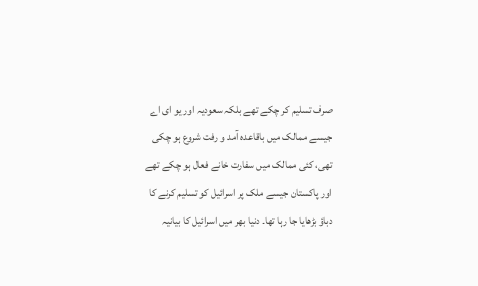صرف تسلیم کر چکے تھے بلکہ سعودیہ اور یو ای اے جیسے ممالک میں باقاعدہ آمد و رفت شروع ہو چکی تھی، کئی ممالک میں سفارت خانے فعال ہو چکے تھے اور پاکستان جیسے ملک پر اسرائیل کو تسلیم کرنے کا دباؤ بڑھایا جا رہا تھا۔ دنیا بھر میں اسرائیل کا بیانیہ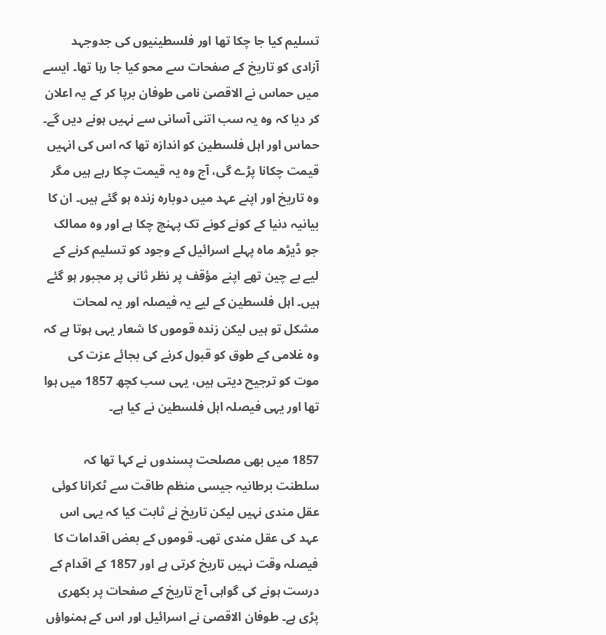تسلیم کیا جا چکا تھا اور فلسطینیوں کی جدوجہد آزادی کو تاریخ کے صفحات سے محو کیا جا رہا تھا۔ ایسے میں حماس نے الاقصیٰ نامی طوفان برپا کر کے یہ اعلان کر دیا کہ وہ یہ سب اتنی آسانی سے نہیں ہونے دیں گے۔ حماس اور اہل فلسطین کو اندازہ تھا کہ اس کی انہیں قیمت چکانا پڑے گی، آج وہ یہ قیمت چکا رہے ہیں مگر وہ تاریخ اور اپنے عہد میں دوبارہ زندہ ہو گئے ہیں۔ ان کا بیانیہ دنیا کے کونے کونے تک پہنچ چکا ہے اور وہ ممالک جو ڈیڑھ ماہ پہلے اسرائیل کے وجود کو تسلیم کرنے کے لیے بے چین تھے اپنے مؤقف پر نظر ثانی پر مجبور ہو گئے ہیں۔ اہل فلسطین کے لیے یہ فیصلہ اور یہ لمحات مشکل تو ہیں لیکن زندہ قوموں کا شعار یہی ہوتا ہے کہ وہ غلامی کے طوق کو قبول کرنے کی بجائے عزت کی موت کو ترجیح دیتی ہیں، یہی سب کچھ 1857 میں ہوا تھا اور یہی فیصلہ اہل فلسطین نے کیا ہے۔

1857 میں بھی مصلحت پسندوں نے کہا تھا کہ سلطنت برطانیہ جیسی منظم طاقت سے ٹکرانا کوئی عقل مندی نہیں لیکن تاریخ نے ثابت کیا کہ یہی اس عہد کی عقل مندی تھی۔ قوموں کے بعض اقدامات کا فیصلہ وقت نہیں تاریخ کرتی ہے اور 1857 کے اقدام کے درست ہونے کی گواہی آج تاریخ کے صفحات پر بکھری پڑی ہے۔ طوفان الاقصیٰ نے اسرائیل اور اس کے ہمنواؤں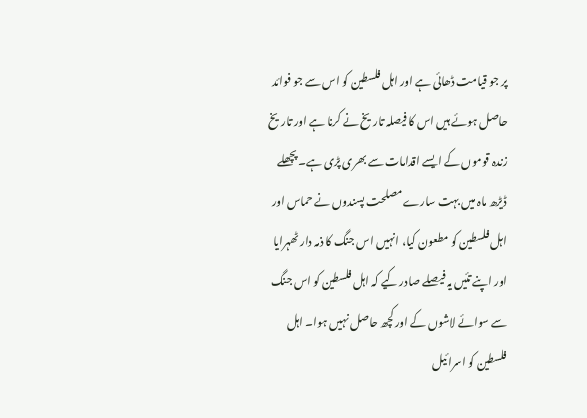پر جو قیامت ڈھائی ہے اور اہل فلسطین کو اس سے جو فوائد حاصل ہوئے ہیں اس کا فیصلہ تاریخ نے کرنا ہے اور تاریخ زندہ قوموں کے ایسے اقدامات سے بھری پڑی ہے۔ پچھلے ڈیڑھ ماہ میں بہت سارے مصلحت پسندوں نے حماس اور اہل فلسطین کو مطعون کیا، انہیں اس جنگ کا ذمہ دار ٹھہرایا اور اپنے تئیں یہ فیصلے صادر کیے کہ اہل فلسطین کو اس جنگ سے سوائے لاشوں کے اور کچھ حاصل نہیں ہوا۔ اہل فلسطین کو اسرائیل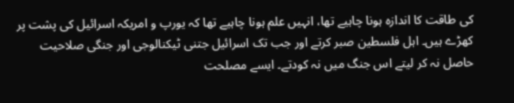کی طاقت کا اندازہ ہونا چاہیے تھا، انہیں علم ہونا چاہیے تھا کہ یورپ و امریکہ اسرائیل کی پشت پر کھڑے ہیں۔ اہل فلسطین صبر کرتے اور جب تک اسرائیل جتنی ٹیکنالوجی اور جنگی صلاحیت حاصل نہ کر لیتے اس جنگ میں نہ کودتے۔ ایسے مصلحت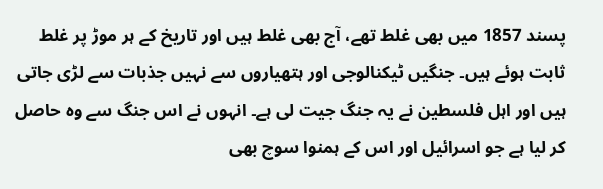پسند 1857 میں بھی غلط تھے، آج بھی غلط ہیں اور تاریخ کے ہر موڑ پر غلط ثابت ہوئے ہیں۔ جنگیں ٹیکنالوجی اور ہتھیاروں سے نہیں جذبات سے لڑی جاتی ہیں اور اہل فلسطین نے یہ جنگ جیت لی ہے۔ انہوں نے اس جنگ سے وہ حاصل کر لیا ہے جو اسرائیل اور اس کے ہمنوا سوچ بھی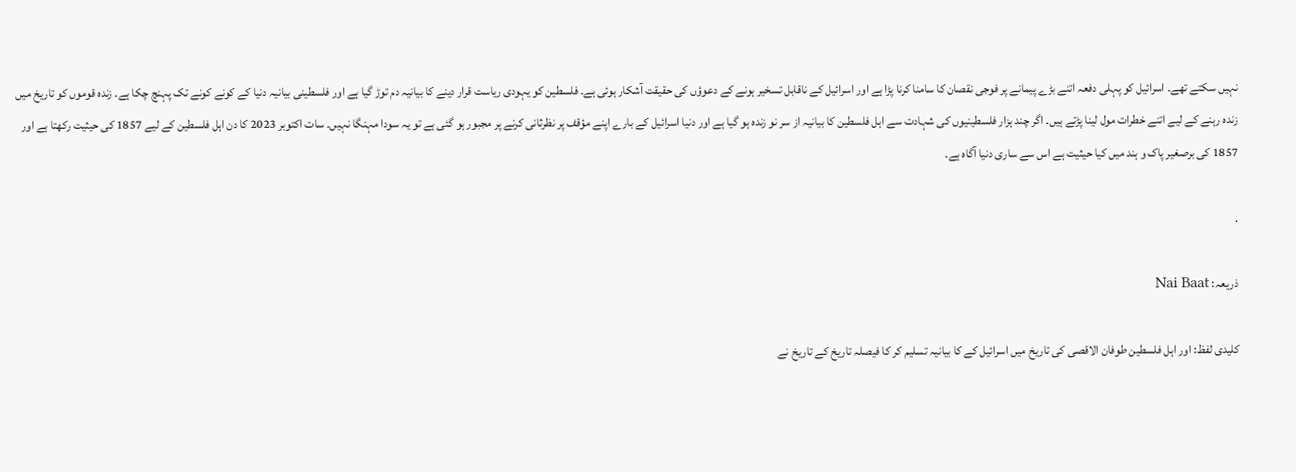نہیں سکتے تھے۔ اسرائیل کو پہلی دفعہ اتنے بڑے پیمانے پر فوجی نقصان کا سامنا کرنا پڑا ہے اور اسرائیل کے ناقابل تسخیر ہونے کے دعوؤں کی حقیقت آشکار ہوئی ہے۔ فلسطین کو یہودی ریاست قرار دینے کا بیانیہ دم توڑ گیا ہے اور فلسطینی بیانیہ دنیا کے کونے کونے تک پہنچ چکا ہے۔ زندہ قوموں کو تاریخ میں زندہ رہنے کے لیے اتنے خطرات مول لینا پڑتے ہیں۔ اگر چند ہزار فلسطینیوں کی شہادت سے اہل فلسطین کا بیانیہ از سر نو زندہ ہو گیا ہے اور دنیا اسرائیل کے بارے اپنے مؤقف پر نظرثانی کرنے پر مجبور ہو گئی ہے تو یہ سودا مہنگا نہیں۔ سات اکتوبر 2023 کا دن اہل فلسطین کے لیے 1857 کی حیثیت رکھتا ہے اور 1857 کی برصغیر پاک و ہند میں کیا حیثیت ہے اس سے ساری دنیا آگاہ ہے۔

.

ذریعہ: Nai Baat

کلیدی لفظ: اور اہل فلسطین طوفان الاقصی کی تاریخ میں اسرائیل کے کا بیانیہ تسلیم کر کا فیصلہ تاریخ کے تاریخ نے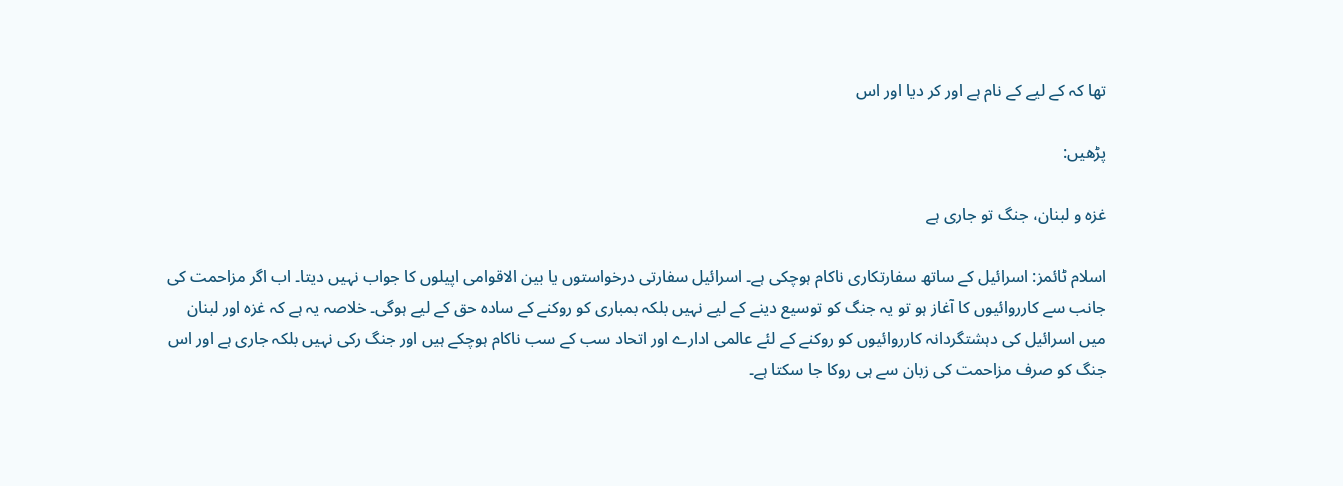تھا کہ کے لیے کے نام ہے اور کر دیا اور اس

پڑھیں:

غزہ و لبنان، جنگ تو جاری ہے

اسلام ٹائمز: اسرائیل کے ساتھ سفارتکاری ناکام ہوچکی ہے۔ اسرائیل سفارتی درخواستوں یا بین الاقوامی اپیلوں کا جواب نہیں دیتا۔ اب اگر مزاحمت کی جانب سے کارروائیوں کا آغاز ہو تو یہ جنگ کو توسیع دینے کے لیے نہیں بلکہ بمباری کو روکنے کے سادہ حق کے لیے ہوگی۔ خلاصہ یہ ہے کہ غزہ اور لبنان میں اسرائیل کی دہشتگردانہ کارروائیوں کو روکنے کے لئے عالمی ادارے اور اتحاد سب کے سب ناکام ہوچکے ہیں اور جنگ رکی نہیں بلکہ جاری ہے اور اس جنگ کو صرف مزاحمت کی زبان سے ہی روکا جا سکتا ہے۔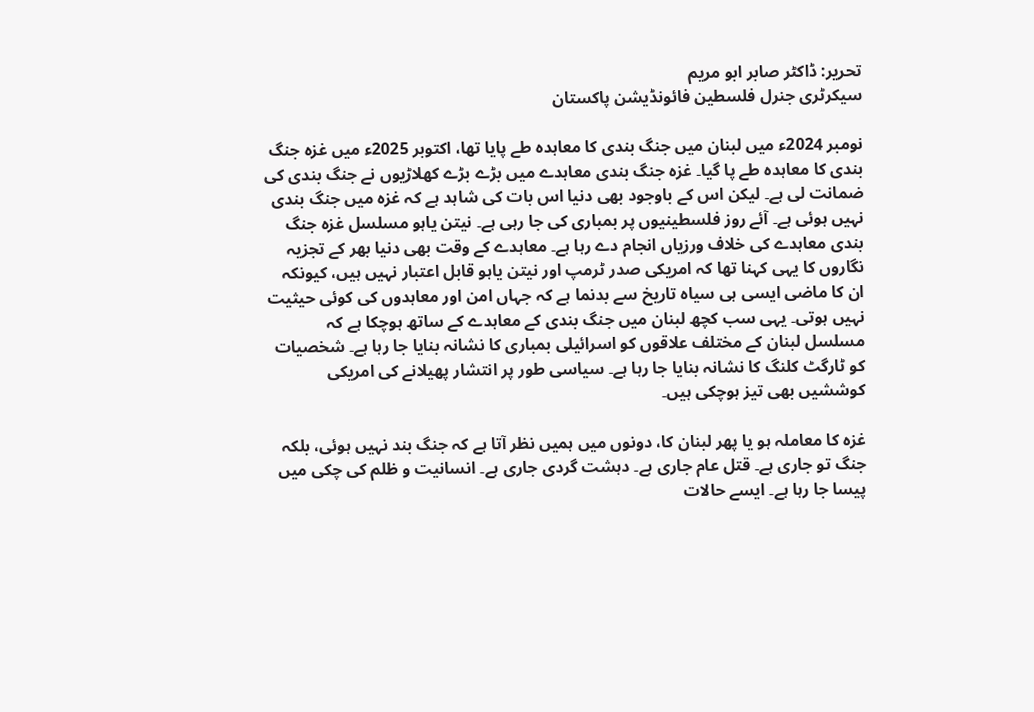تحریر: ڈاکٹر صابر ابو مریم
سیکرٹری جنرل فلسطین فائونڈیشن پاکستان

نومبر 2024ء میں لبنان میں جنگ بندی کا معاہدہ طے پایا تھا، اکتوبر 2025ء میں غزہ جنگ بندی کا معاہدہ طے پا گیا۔ غزہ جنگ بندی معاہدے میں بڑے بڑے کھلاڑیوں نے جنگ بندی کی ضمانت لی ہے۔ لیکن اس کے باوجود بھی دنیا اس بات کی شاہد ہے کہ غزہ میں جنگ بندی نہیں ہوئی ہے۔ آئے روز فلسطینیوں پر بمباری کی جا رہی ہے۔ نیتن یاہو مسلسل غزہ جنگ بندی معاہدے کی خلاف ورزیاں انجام دے رہا ہے۔ معاہدے کے وقت بھی دنیا بھر کے تجزیہ نگاروں کا یہی کہنا تھا کہ امریکی صدر ٹرمپ اور نیتن یاہو قابل اعتبار نہیں ہیں، کیونکہ ان کا ماضی ایسی ہی سیاہ تاریخ سے بدنما ہے کہ جہاں امن اور معاہدوں کی کوئی حیثیت نہیں ہوتی۔ یہی سب کچھ لبنان میں جنگ بندی کے معاہدے کے ساتھ ہوچکا ہے کہ مسلسل لبنان کے مختلف علاقوں کو اسرائیلی بمباری کا نشانہ بنایا جا رہا ہے۔ شخصیات کو ٹارگٹ کلنگ کا نشانہ بنایا جا رہا ہے۔ سیاسی طور پر انتشار پھیلانے کی امریکی کوششیں بھی تیز ہوچکی ہیں۔

غزہ کا معاملہ ہو یا پھر لبنان کا، دونوں میں ہمیں نظر آتا ہے کہ جنگ بند نہیں ہوئی، بلکہ جنگ تو جاری ہے۔ قتل عام جاری ہے۔ دہشت گردی جاری ہے۔ انسانیت و ظلم کی چکی میں پیسا جا رہا ہے۔ ایسے حالات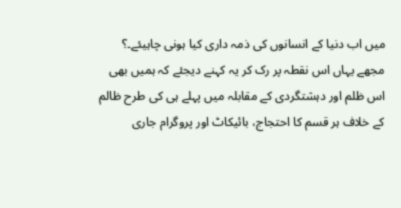میں اب دنیا کے انسانوں کی ذمہ داری کیا ہونی چاہیئے۔؟ مجھے یہاں اس نقطہ پر رک کر یہ کہنے دیجئے کہ ہمیں بھی اس ظلم اور دہشتگردی کے مقابلہ میں پہلے ہی کی طرح ظالم کے خلاف ہر قسم کا احتجاج، بائیکاٹ اور پروگرام جاری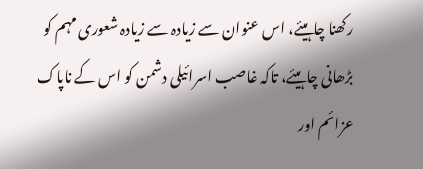رکھنا چاہیئے، اس عنوان سے زیادہ سے زیادہ شعوری مہم کو بڑھانی چاہیئے، تاکہ غاصب اسرائیلی دشمن کو اس کے ناپاک عزائم اور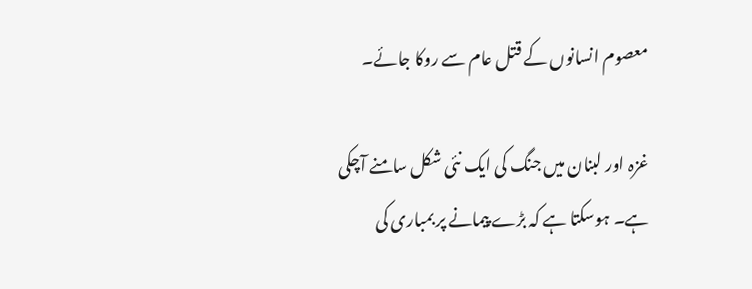معصوم انسانوں کے قتل عام سے روکا جائے۔

غزہ اور لبنان میں جنگ کی ایک نئی شکل سامنے آچکی ہے۔ ہوسکتا ہے کہ بڑے پیمانے پر بمباری کی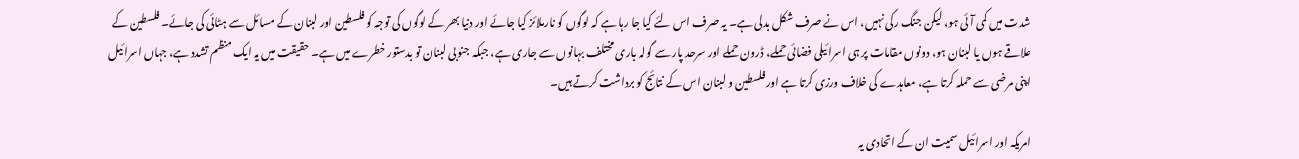شدت میں کمی آئی ہو، لیکن جنگ رکی نہیں، اس نے صرف شکل بدلی ہے۔ یہ صرف اس لئے کیا جا رہا ہے کہ لوگوں کو نارملائز کیا جائے اور دنیا بھر کے لوگوں کی توجہ کو فلسطین اور لبنان کے مسائل سے ہٹائی کی جائے۔ فلسطین کے علاقے ہوں یا لبنان ہو، دونوں مقامات پر ہی اسرائیلی فضائی حملے، ڈرون حملے اور سرحد پار سے گولہ باری مختلف بہانوں سے جاری ہے، جبکہ جنوبی لبنان تو بدستور خطرے میں ہے۔ حقیقت میں یہ ایک منظم تشدد ہے، جہاں اسرائیل اپنی مرضی سے حملہ کرتا ہے، معاہدے کی خلاف ورزی کرتا ہے اور فلسطین و لبنان اس کے نتائج کو برداشت کرتے ہیں۔

امریکہ اور اسرائیل سمیت ان کے اتحادی یہ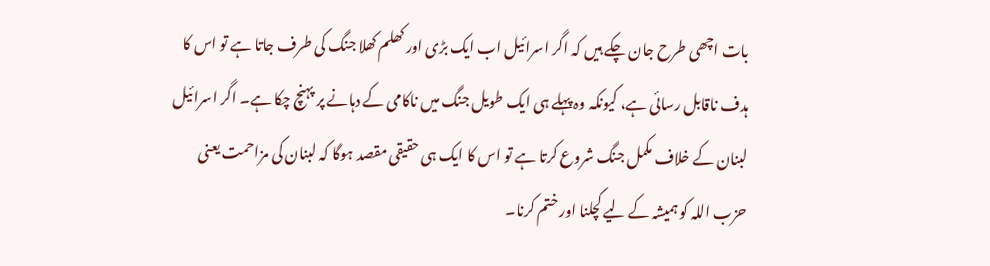بات اچھی طرح جان چکے ہیں کہ اگر اسرائیل اب ایک بڑی اور کھلم کھلا جنگ کی طرف جاتا ہے تو اس کا ہدف ناقابل رسائی ہے، کیونکہ وہ پہلے ہی ایک طویل جنگ میں ناکامی کے دہانے پر پہنچ چکا ہے۔ اگر اسرائیل لبنان کے خلاف مکمل جنگ شروع کرتا ہے تو اس کا ایک ہی حقیقی مقصد ہوگا کہ لبنان کی مزاحمت یعنی حزب اللہ کو ہمیشہ کے لیے کچلنا اور ختم کرنا۔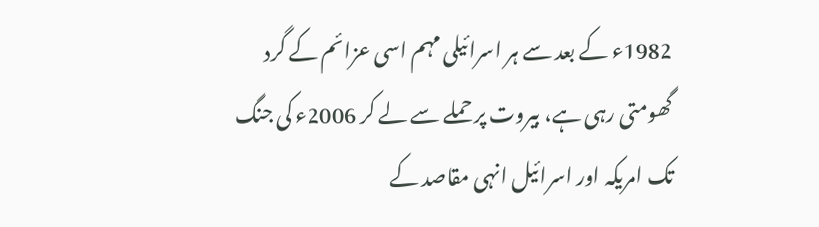1982ء کے بعد سے ہر اسرائیلی مہم اسی عزائم کے گرد گھومتی رہی ہے، بیروت پر حملے سے لے کر 2006ء کی جنگ تک امریکہ اور اسرائیل انہی مقاصد کے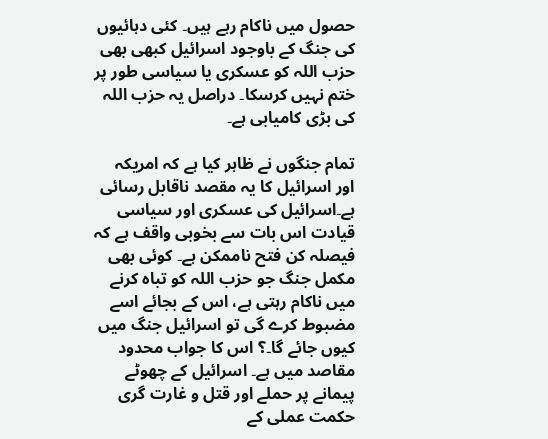حصول میں ناکام رہے ہیں۔ کئی دہائیوں کی جنگ کے باوجود اسرائیل کبھی بھی حزب اللہ کو عسکری یا سیاسی طور پر ختم نہیں کرسکا۔ دراصل یہ حزب اللہ کی بڑی کامیابی ہے۔

تمام جنگوں نے ظاہر کیا ہے کہ امریکہ اور اسرائیل کا یہ مقصد ناقابل رسائی ہے۔اسرائیل کی عسکری اور سیاسی قیادت اس بات سے بخوبی واقف ہے کہ فیصلہ کن فتح ناممکن ہے۔ کوئی بھی مکمل جنگ جو حزب اللہ کو تباہ کرنے میں ناکام رہتی ہے، اس کے بجائے اسے مضبوط کرے گی تو اسرائیل جنگ میں کیوں جائے گا۔؟ اس کا جواب محدود مقاصد میں ہے۔ اسرائیل کے چھوٹے پیمانے پر حملے اور قتل و غارت گری حکمت عملی کے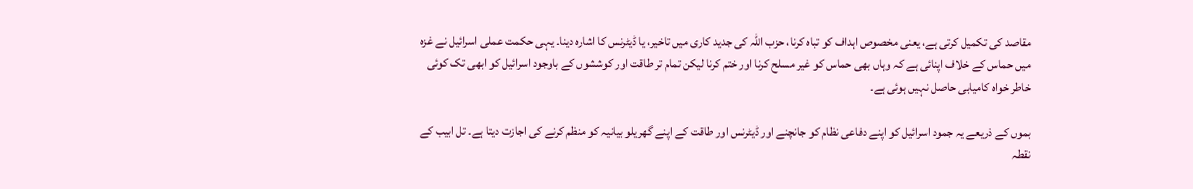مقاصد کی تکمیل کرتی ہے، یعنی مخصوص اہداف کو تباہ کرنا، حزب اللہ کی جدید کاری میں تاخیر، یا ڈیٹرنس کا اشارہ دینا۔ یہی حکمت عملی اسرائیل نے غزہ میں حماس کے خلاف اپنائی ہے کہ وہاں بھی حماس کو غیر مسلح کرنا اور ختم کرنا لیکن تمام تر طاقت اور کوششوں کے باوجود اسرائیل کو ابھی تک کوئی خاطر خواہ کامیابی حاصل نہیں ہوئی ہے۔

بموں کے ذریعے یہ جمود اسرائیل کو اپنے دفاعی نظام کو جانچنے اور ڈیٹرنس اور طاقت کے اپنے گھریلو بیانیہ کو منظم کرنے کی اجازت دیتا ہے۔ تل ابیب کے نقطہ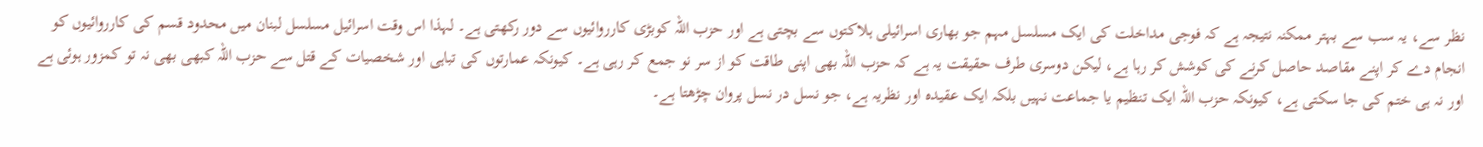نظر سے، یہ سب سے بہتر ممکنہ نتیجہ ہے کہ فوجی مداخلت کی ایک مسلسل مہم جو بھاری اسرائیلی ہلاکتوں سے بچتی ہے اور حزب اللہ کوبڑی کارروائیوں سے دور رکھتی ہے۔ لہذا اس وقت اسرائیل مسلسل لبنان میں محدود قسم کی کارروائیوں کو انجام دے کر اپنے مقاصد حاصل کرنے کی کوشش کر رہا ہے، لیکن دوسری طرف حقیقت یہ ہے کہ حزب اللہ بھی اپنی طاقت کو از سر نو جمع کر رہی ہے۔ کیونکہ عمارتوں کی تباہی اور شخصیات کے قتل سے حزب اللہ کبھی بھی نہ تو کمزور ہوئی ہے اور نہ ہی ختم کی جا سکتی ہے، کیونکہ حزب اللہ ایک تنظیم یا جماعت نہیں بلکہ ایک عقیدہ اور نظریہ ہے، جو نسل در نسل پروان چڑھتا ہے۔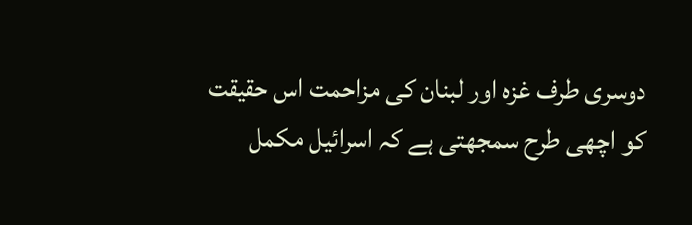دوسری طرف غزہ اور لبنان کی مزاحمت اس حقیقت کو اچھی طرح سمجھتی ہے کہ اسرائیل مکمل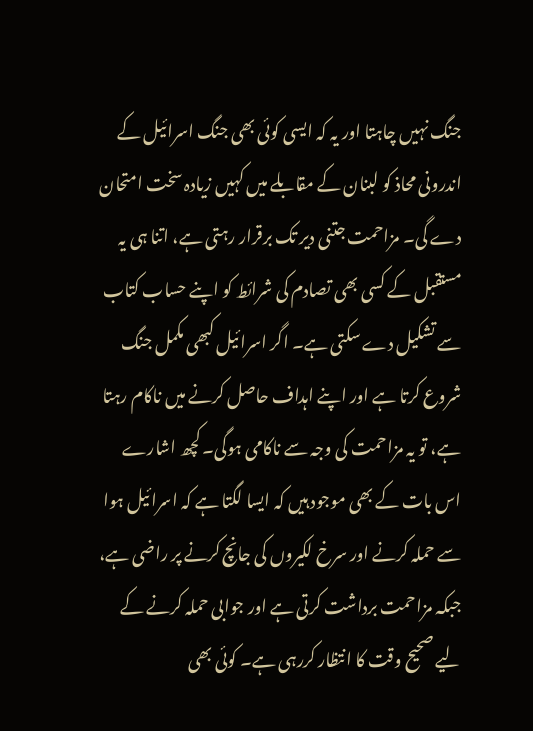جنگ نہیں چاہتا اور یہ کہ ایسی کوئی بھی جنگ اسرائیل کے اندرونی محاذ کو لبنان کے مقابلے میں کہیں زیادہ سخت امتحان دے گی۔ مزاحمت جتنی دیر تک برقرار رہتی ہے، اتنا ہی یہ مستقبل کے کسی بھی تصادم کی شرائط کو اپنے حساب کتاب سے تشکیل دے سکتی ہے۔ اگر اسرائیل کبھی مکمل جنگ شروع کرتا ہے اور اپنے اہداف حاصل کرنے میں ناکام رہتا ہے، تو یہ مزاحمت کی وجہ سے ناکامی ہوگی۔ کچھ اشارے اس بات کے بھی موجود ہیں کہ ایسا لگتا ہے کہ اسرائیل ہوا سے حملہ کرنے اور سرخ لکیروں کی جانچ کرنے پر راضی ہے، جبکہ مزاحمت برداشت کرتی ہے اور جوابی حملہ کرنے کے لیے صحیح وقت کا انتظار کررہی ہے۔ کوئی بھی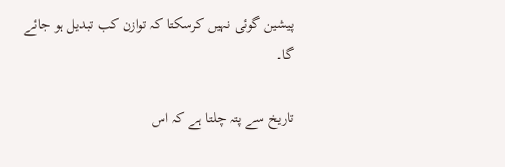پیشین گوئی نہیں کرسکتا کہ توازن کب تبدیل ہو جائے گا۔

تاریخ سے پتہ چلتا ہے کہ اس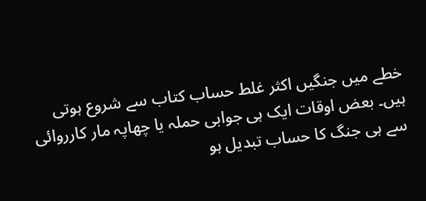خطے میں جنگیں اکثر غلط حساب کتاب سے شروع ہوتی ہیں۔ بعض اوقات ایک ہی جوابی حملہ یا چھاپہ مار کارروائی سے ہی جنگ کا حساب تبدیل ہو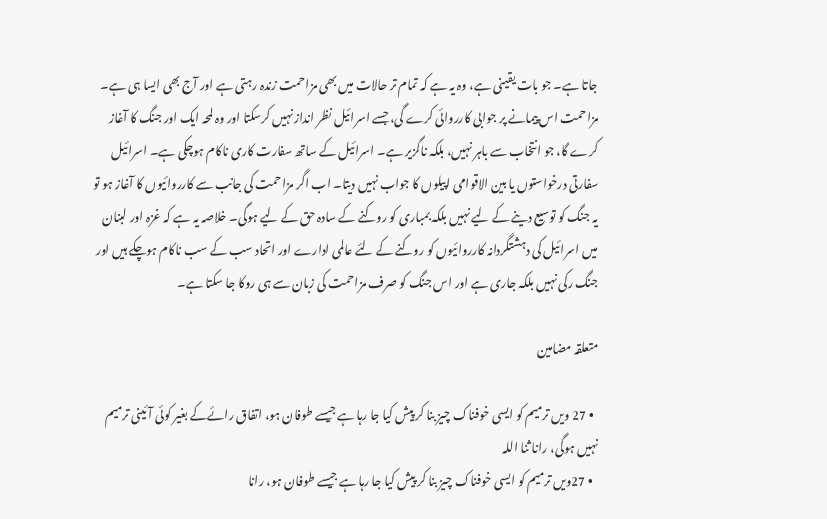جاتا ہے۔ جو بات یقینی ہے، وہ یہ ہے کہ تمام تر حالات میں بھی مزاحمت زندہ رہتی ہے اور آج بھی ایسا ہی ہے۔ مزاحمت اس پیمانے پر جوابی کارروائی کرے گی، جسے اسرائیل نظر انداز نہیں کرسکتا اور وہ لمحہ ایک اور جنگ کا آغاز کرے گا، جو انتخاب سے باہر نہیں، بلکہ ناگزیر ہے۔ اسرائیل کے ساتھ سفارت کاری ناکام ہوچکی ہے۔ اسرائیل سفارتی درخواستوں یا بین الاقوامی اپیلوں کا جواب نہیں دیتا۔ اب اگر مزاحمت کی جانب سے کارروائیوں کا آغاز ہو تو یہ جنگ کو توسیع دینے کے لیے نہیں بلکہ بمباری کو روکنے کے سادہ حق کے لیے ہوگی۔ خلاصہ یہ ہے کہ غزہ اور لبنان میں اسرائیل کی دہشتگردانہ کارروائیوں کو روکنے کے لئے عالمی ادارے اور اتحاد سب کے سب ناکام ہوچکے ہیں اور جنگ رکی نہیں بلکہ جاری ہے اور اس جنگ کو صرف مزاحمت کی زبان سے ہی روکا جا سکتا ہے۔

متعلقہ مضامین

  • 27 ویں ترمیم کو ایسی خوفناک چیز بنا کر پیش کیا جا رہا ہے جیسے طوفان ہو، اتفاق رائےکے بغیر کوئی آئینی ترمیم نہیں ہوگی، رانا ثنا اللہ
  • 27ویں ترمیم کو ایسی خوفناک چیز بنا کر پیش کیا جا رہا ہے جیسے طوفان ہو، رانا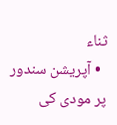ثناء
  • آپریشن سندور پر مودی کی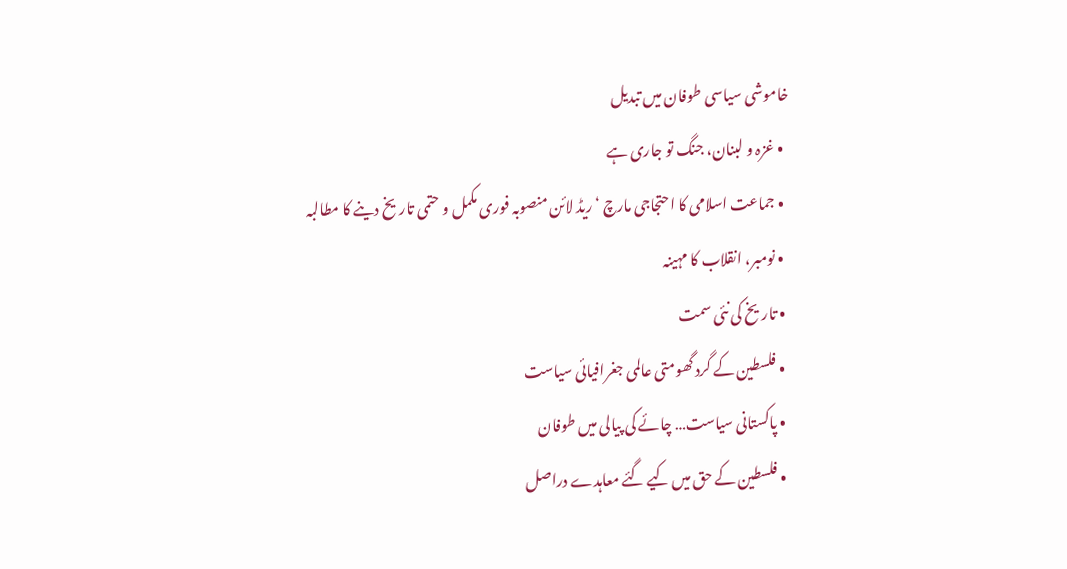خاموشی سیاسی طوفان میں تبدیل
  • غزہ و لبنان، جنگ تو جاری ہے
  • جماعت اسلامی کا احتجاجی مارچ ‘ ریڈ لائن منصوبہ فوری مکمل و حتمی تاریخ دینے کا مطالبہ
  • نومبر، انقلاب کا مہینہ
  • تاریخ کی نئی سمت
  • فلسطین کے گرد گھومتی عالمی جغرافیائی سیاست
  • پاکستانی سیاست… چائے کی پیالی میں طوفان
  • فلسطین کے حق میں کیے گئے معاہدے دراصل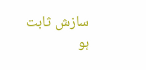سازش ثابت ہو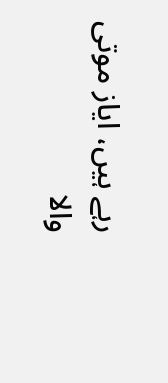رہے ہیں، ایاز موتی والا